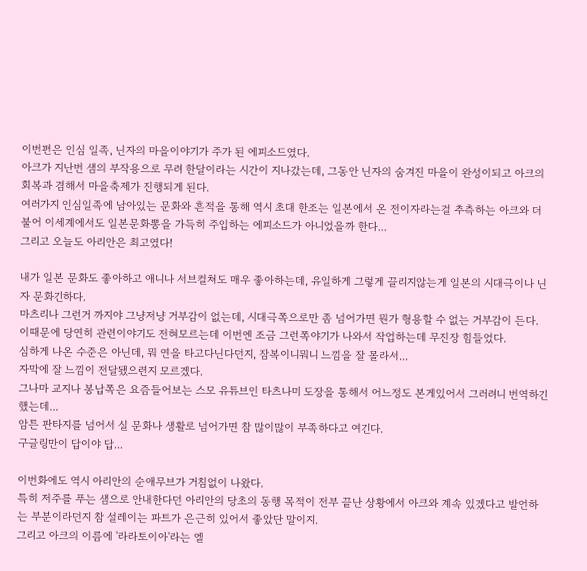이번편은 인심 일족, 닌자의 마을이야기가 주가 된 에피소드였다.
아크가 지난번 샘의 부작용으로 무려 한달이라는 시간이 지나갔는데, 그동안 닌자의 숨겨진 마을이 완성이되고 아크의 회복과 겸해서 마을축제가 진행되게 된다.
여러가지 인심일족에 남아있는 문화와 흔적을 통해 역시 초대 한조는 일본에서 온 전이자라는걸 추측하는 아크와 더불어 이세계에서도 일본문화뽕을 가득히 주입하는 에피소드가 아니었을까 한다...
그리고 오늘도 아리안은 최고였다!

내가 일본 문화도 좋아하고 애니나 서브컬쳐도 매우 좋아하는데, 유일하게 그렇게 끌리지않는게 일본의 시대극이나 닌자 문화긴하다.
마츠리나 그런거 까지야 그냥저냥 거부감이 없는데, 시대극쪽으로만 좀 넘어가면 뭔가 형용할 수 없는 거부감이 든다.
이때문에 당연히 관련이야기도 전혀모르는데 이번엔 조금 그런쪽야기가 나와서 작업하는데 무진장 힘들었다.
심하게 나온 수준은 아닌데, 뭐 연을 타고다닌다던지, 잠복이니뭐니 느낌을 잘 몰라서...
자막에 잘 느낌이 전달됐으련지 모르겠다.
그나마 교지나 봉납쪽은 요즘들어보는 스모 유튜브인 타츠나미 도장을 통해서 어느정도 본게있어서 그러려니 번역하긴했는데...
암튼 판타지를 넘어서 실 문화나 생활로 넘어가면 참 많이많이 부족하다고 여긴다.
구글링만이 답이야 답...

이번화에도 역시 아리안의 순애무브가 거침없이 나왔다.
특히 저주를 푸는 샘으로 안내한다던 아리안의 당초의 동행 목적이 전부 끝난 상황에서 아크와 계속 있겠다고 발언하는 부분이라던지 참 설레이는 파트가 은근히 있어서 좋았단 말이지.
그리고 아크의 이름에 '라라토이아'라는 엘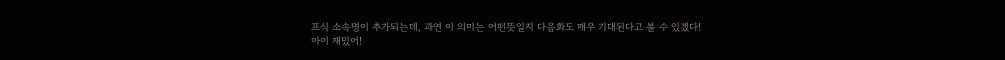프식 소속명이 추가되는데, 과연 이 의미는 어떤뜻일지 다음화도 매우 기대된다고 볼 수 있겠다!
아이 재밌어!